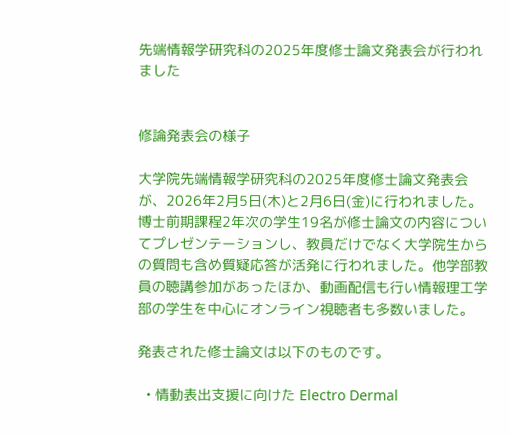先端情報学研究科の2025年度修士論文発表会が行われました


修論発表会の様子

大学院先端情報学研究科の2025年度修士論文発表会が、2026年2月5日(木)と2月6日(金)に行われました。博士前期課程2年次の学生19名が修士論文の内容についてプレゼンテーションし、教員だけでなく大学院生からの質問も含め質疑応答が活発に行われました。他学部教員の聴講参加があったほか、動画配信も行い情報理工学部の学生を中心にオンライン視聴者も多数いました。

発表された修士論文は以下のものです。

  • 情動表出⽀援に向けた Electro Dermal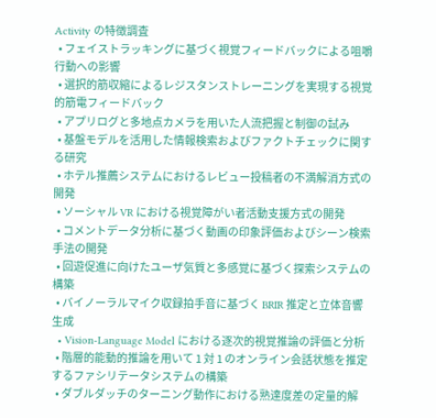Activity の特徴調査
  • フェイストラッキングに基づく視覚フィードバックによる咀嚼⾏動への影響
  • 選択的筋収縮によるレジスタンストレーニングを実現する視覚的筋電フィードバック
  • アプリログと多地点カメラを⽤いた⼈流把握と制御の試み
  • 基盤モデルを活⽤した情報検索およびファクトチェックに関する研究
  • ホテル推薦システムにおけるレビュー投稿者の不満解消⽅式の開発
  • ソーシャル VR における視覚障がい者活動⽀援⽅式の開発
  • コメントデータ分析に基づく動画の印象評価およびシーン検索⼿法の開発
  • 回遊促進に向けたユーザ気質と多感覚に基づく探索システムの構築
  • バイノーラルマイク収録拍⼿⾳に基づく BRIR 推定と⽴体⾳響⽣成
  • Vision-Language Model における逐次的視覚推論の評価と分析
  • 階層的能動的推論を⽤いて 1 対 1 のオンライン会話状態を推定するファシリテータシステムの構築
  • ダブルダッチのターニング動作における熟達度差の定量的解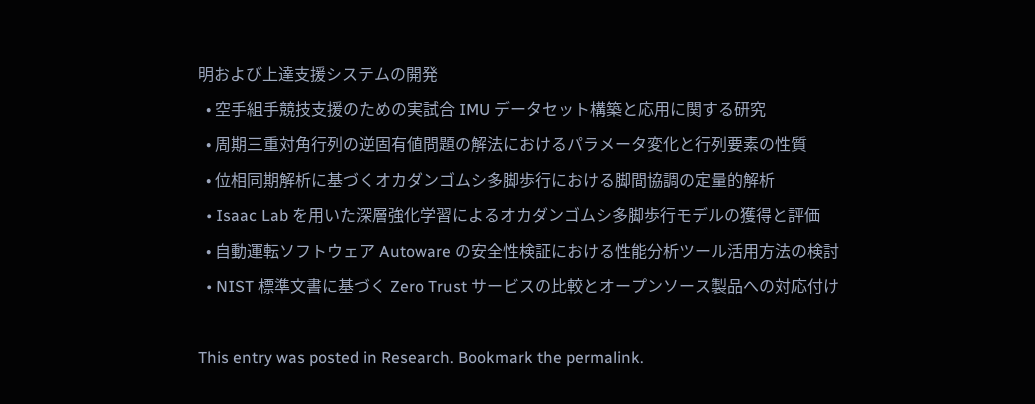明および上達⽀援システムの開発
  • 空⼿組⼿競技⽀援のための実試合 IMU データセット構築と応⽤に関する研究
  • 周期三重対⾓⾏列の逆固有値問題の解法におけるパラメータ変化と⾏列要素の性質
  • 位相同期解析に基づくオカダンゴムシ多脚歩⾏における脚間協調の定量的解析
  • Isaac Lab を⽤いた深層強化学習によるオカダンゴムシ多脚歩⾏モデルの獲得と評価
  • ⾃動運転ソフトウェア Autoware の安全性検証における性能分析ツール活⽤⽅法の検討
  • NIST 標準⽂書に基づく Zero Trust サービスの⽐較とオープンソース製品への対応付け

This entry was posted in Research. Bookmark the permalink.